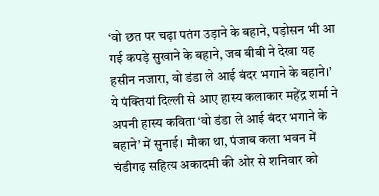‘वो छत पर चढ़ा पतंग उड़ाने के बहाने, पड़ोसन भी आ गई कपड़े सुखाने के बहाने, जब बीबी ने देखा यह हसीन नजारा, वो डंडा ले आई बंदर भगाने के बहाने।’ ये पंक्तियां दिल्ली से आए हास्य कलाकार महेंद्र शर्मा ने अपनी हास्य कविता ‘वो डंडा ले आई बंदर भगाने के बहाने’ में सुनाई। मौका था, पंजाब कला भवन में चंडीगढ़ सहित्य अकादमी की ओर से शनिवार को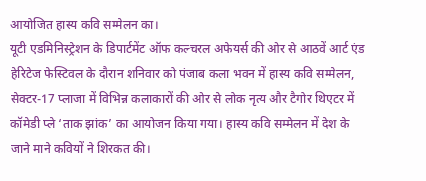आयोजित हास्य कवि सम्मेलन का।
यूटी एडमिनिस्ट्रेशन के डिपार्टमेंट ऑफ कल्चरल अफेयर्स की ओर से आठवें आर्ट एंड हेरिटेज फेस्टिवल के दौरान शनिवार को पंजाब कला भवन में हास्य कवि सम्मेलन, सेक्टर-17 प्लाजा में विभिन्न कलाकारों की ओर से लोक नृत्य और टैगोर थिएटर में कॉमेडी प्ले ‘ताक झांक’ का आयोजन किया गया। हास्य कवि सम्मेलन में देश के जाने माने कवियों ने शिरकत की।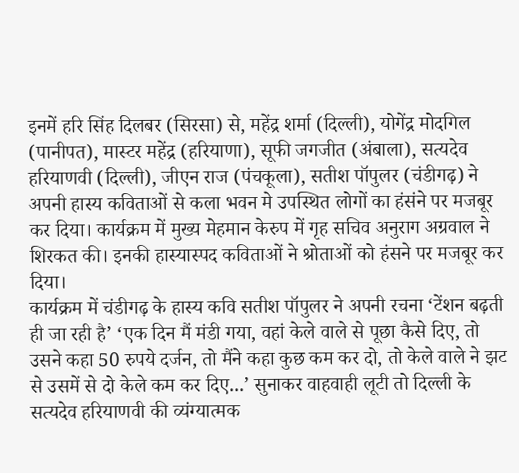इनमें हरि सिंह दिलबर (सिरसा) से, महेंद्र शर्मा (दिल्ली), योगेंद्र मोदगिल (पानीपत), मास्टर महेंद्र (हरियाणा), सूफी जगजीत (अंबाला), सत्यदेव हरियाणवी (दिल्ली), जीएन राज (पंचकूला), सतीश पॉपुलर (चंडीगढ़) ने अपनी हास्य कविताओं से कला भवन मे उपस्थित लोगों का हंसंने पर मजबूर कर दिया। कार्यक्रम में मुख्य मेहमान केरुप में गृह सचिव अनुराग अग्रवाल ने शिरकत की। इनकी हास्यास्पद कविताओं ने श्रोताओं को हंसने पर मजबूर कर दिया।
कार्यक्रम में चंडीगढ़ के हास्य कवि सतीश पॉपुलर ने अपनी रचना ‘टेंशन बढ़ती ही जा रही है’ ‘एक दिन मैं मंडी गया, वहां केले वाले से पूछा कैसे दिए, तो उसने कहा 50 रुपये दर्जन, तो मैंने कहा कुछ कम कर दो, तो केले वाले ने झट से उसमें से दो केले कम कर दिए...’ सुनाकर वाहवाही लूटी तो दिल्ली के सत्यदेव हरियाणवी की व्यंग्यात्मक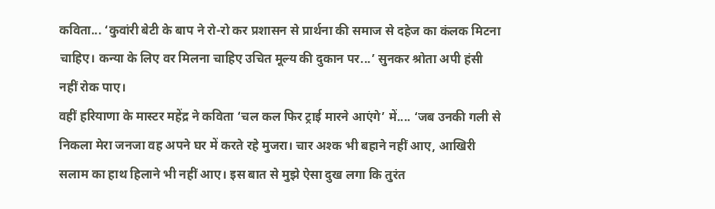कविता... ‘कुवांरी बेटी के बाप ने रो-रो कर प्रशासन से प्रार्थना की समाज से दहेज का कंलक मिटना चाहिए। कन्या के लिए वर मिलना चाहिए उचित मूल्य की दुकान पर...’ सुनकर श्रोता अपी हंसी नहीं रोक पाए।
वहीं हरियाणा के मास्टर महेंद्र ने कविता ‘चल कल फिर ट्राई मारने आएंगे’ में.... ‘जब उनकी गली से निकला मेरा जनजा वह अपने घर में करते रहे मुजरा। चार अश्क भी बहाने नहीं आए, आखिरी सलाम का हाथ हिलाने भी नहीं आए। इस बात से मुझे ऐसा दुख लगा कि तुरंत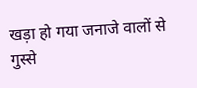खड़ा हो गया जनाजे वालों से गुस्से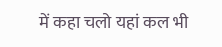में कहा चलो यहां कल भी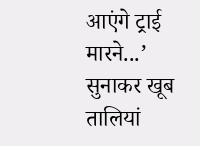आएंगे ट्राई मारने...’ सुनाकर खूब तालियां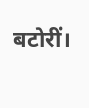बटोरीं।